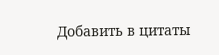Добавить в цитаты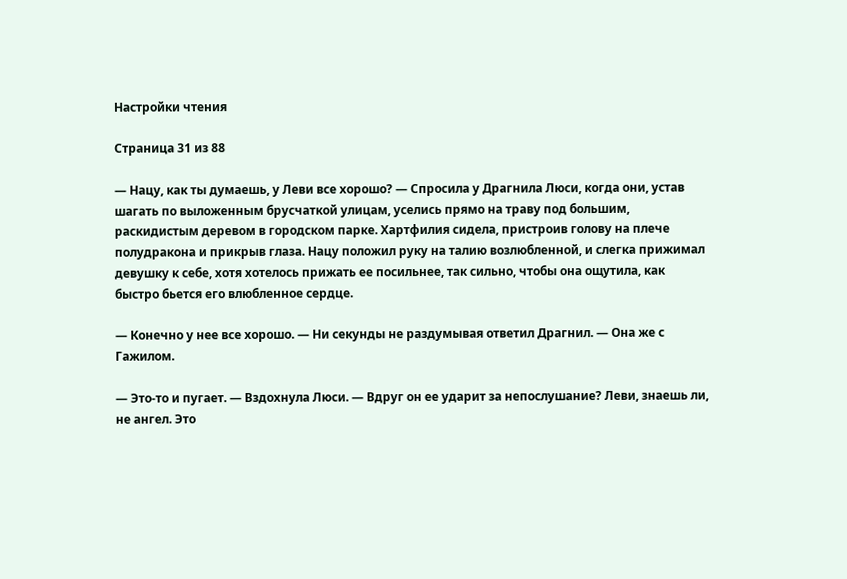Настройки чтения

Страница 31 из 88

— Нацу, как ты думаешь, у Леви все хорошо? — Спросила у Драгнила Люси, когда они, устав шагать по выложенным брусчаткой улицам, уселись прямо на траву под большим, раскидистым деревом в городском парке. Хартфилия сидела, пристроив голову на плече полудракона и прикрыв глаза. Нацу положил руку на талию возлюбленной, и слегка прижимал девушку к себе, хотя хотелось прижать ее посильнее, так сильно, чтобы она ощутила, как быстро бьется его влюбленное сердце.

— Конечно у нее все хорошо. — Ни секунды не раздумывая ответил Драгнил. — Она же с Гажилом.

— Это-то и пугает. — Вздохнула Люси. — Вдруг он ее ударит за непослушание? Леви, знаешь ли, не ангел. Это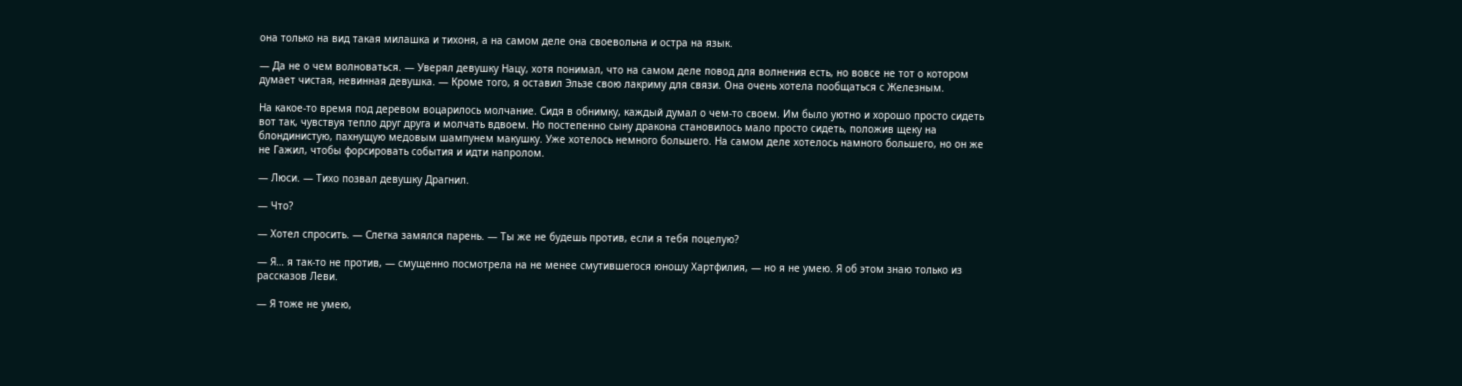она только на вид такая милашка и тихоня, а на самом деле она своевольна и остра на язык.

— Да не о чем волноваться. — Уверял девушку Нацу, хотя понимал, что на самом деле повод для волнения есть, но вовсе не тот о котором думает чистая, невинная девушка. — Кроме того, я оставил Эльзе свою лакриму для связи. Она очень хотела пообщаться с Железным.

На какое-то время под деревом воцарилось молчание. Сидя в обнимку, каждый думал о чем-то своем. Им было уютно и хорошо просто сидеть вот так, чувствуя тепло друг друга и молчать вдвоем. Но постепенно сыну дракона становилось мало просто сидеть, положив щеку на блондинистую, пахнущую медовым шампунем макушку. Уже хотелось немного большего. На самом деле хотелось намного большего, но он же не Гажил, чтобы форсировать события и идти напролом.

— Люси. — Тихо позвал девушку Драгнил.

— Что?

— Хотел спросить. — Слегка замялся парень. — Ты же не будешь против, если я тебя поцелую?

— Я… я так-то не против, — смущенно посмотрела на не менее смутившегося юношу Хартфилия, — но я не умею. Я об этом знаю только из рассказов Леви.

— Я тоже не умею,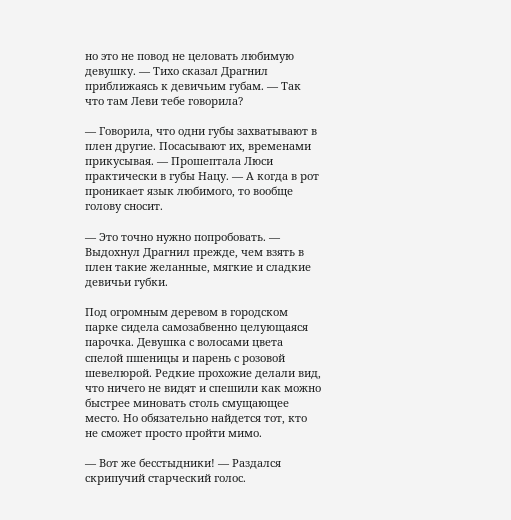но это не повод не целовать любимую девушку. — Тихо сказал Драгнил приближаясь к девичьим губам. — Так что там Леви тебе говорила?

— Говорила, что одни губы захватывают в плен другие. Посасывают их, временами прикусывая. — Прошептала Люси практически в губы Нацу. — А когда в рот проникает язык любимого, то вообще голову сносит.

— Это точно нужно попробовать. — Выдохнул Драгнил прежде, чем взять в плен такие желанные, мягкие и сладкие девичьи губки.

Под огромным деревом в городском парке сидела самозабвенно целующаяся парочка. Девушка с волосами цвета спелой пшеницы и парень с розовой шевелюрой. Редкие прохожие делали вид, что ничего не видят и спешили как можно быстрее миновать столь смущающее место. Но обязательно найдется тот, кто не сможет просто пройти мимо.

— Вот же бесстыдники! — Раздался скрипучий старческий голос.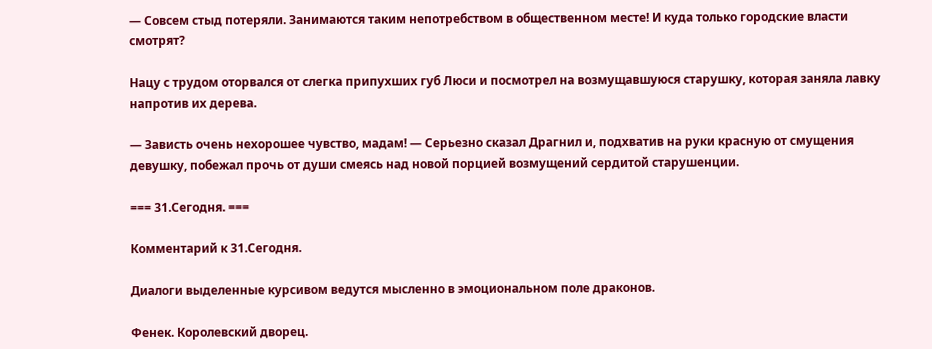— Совсем стыд потеряли. Занимаются таким непотребством в общественном месте! И куда только городские власти смотрят?

Нацу с трудом оторвался от слегка припухших губ Люси и посмотрел на возмущавшуюся старушку, которая заняла лавку напротив их дерева.

— Зависть очень нехорошее чувство, мадам! — Серьезно сказал Драгнил и, подхватив на руки красную от смущения девушку, побежал прочь от души смеясь над новой порцией возмущений сердитой старушенции.

=== 31.Сегодня. ===

Комментарий к 31.Сегодня.

Диалоги выделенные курсивом ведутся мысленно в эмоциональном поле драконов.

Фенек. Королевский дворец.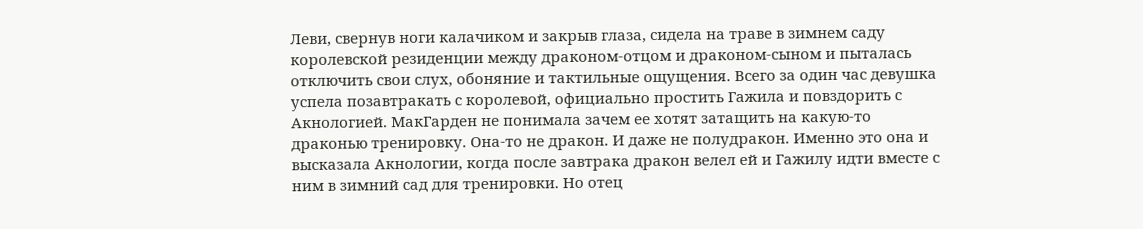Леви, свернув ноги калачиком и закрыв глаза, сидела на траве в зимнем саду королевской резиденции между драконом-отцом и драконом-сыном и пыталась отключить свои слух, обоняние и тактильные ощущения. Всего за один час девушка успела позавтракать с королевой, официально простить Гажила и повздорить с Акнологией. МакГарден не понимала зачем ее хотят затащить на какую-то драконью тренировку. Она-то не дракон. И даже не полудракон. Именно это она и высказала Акнологии, когда после завтрака дракон велел ей и Гажилу идти вместе с ним в зимний сад для тренировки. Но отец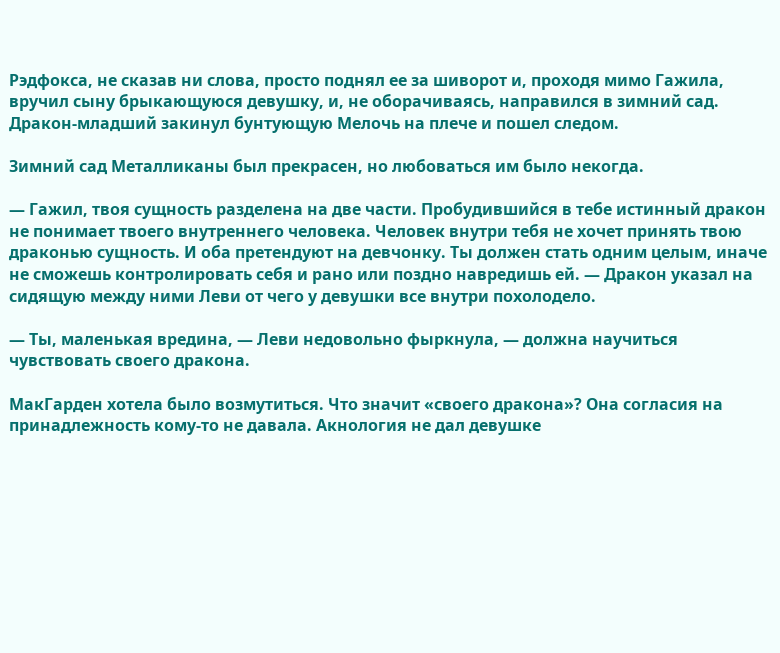Рэдфокса, не сказав ни слова, просто поднял ее за шиворот и, проходя мимо Гажила, вручил сыну брыкающуюся девушку, и, не оборачиваясь, направился в зимний сад. Дракон-младший закинул бунтующую Мелочь на плече и пошел следом.

Зимний сад Металликаны был прекрасен, но любоваться им было некогда.

— Гажил, твоя сущность разделена на две части. Пробудившийся в тебе истинный дракон не понимает твоего внутреннего человека. Человек внутри тебя не хочет принять твою драконью сущность. И оба претендуют на девчонку. Ты должен стать одним целым, иначе не сможешь контролировать себя и рано или поздно навредишь ей. — Дракон указал на сидящую между ними Леви от чего у девушки все внутри похолодело.

— Ты, маленькая вредина, — Леви недовольно фыркнула, — должна научиться чувствовать своего дракона.

МакГарден хотела было возмутиться. Что значит «своего дракона»? Она согласия на принадлежность кому-то не давала. Акнология не дал девушке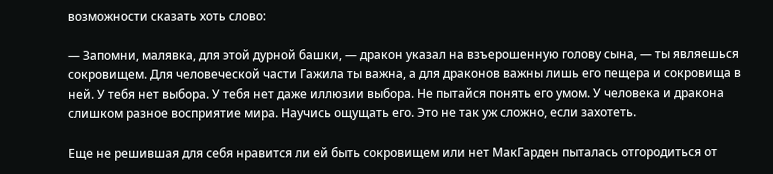возможности сказать хоть слово:

— Запомни, малявка, для этой дурной башки, — дракон указал на взъерошенную голову сына, — ты являешься сокровищем. Для человеческой части Гажила ты важна, а для драконов важны лишь его пещера и сокровища в ней. У тебя нет выбора. У тебя нет даже иллюзии выбора. Не пытайся понять его умом. У человека и дракона слишком разное восприятие мира. Научись ощущать его. Это не так уж сложно, если захотеть.

Еще не решившая для себя нравится ли ей быть сокровищем или нет МакГарден пыталась отгородиться от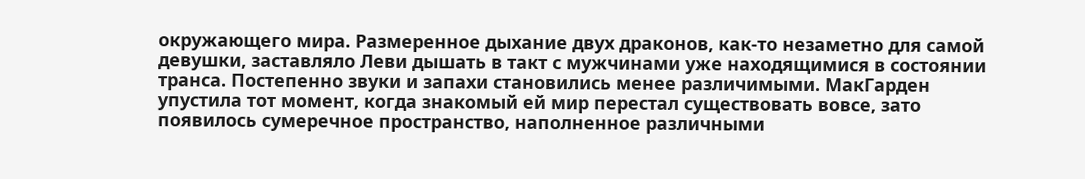окружающего мира. Размеренное дыхание двух драконов, как-то незаметно для самой девушки, заставляло Леви дышать в такт с мужчинами уже находящимися в состоянии транса. Постепенно звуки и запахи становились менее различимыми. МакГарден упустила тот момент, когда знакомый ей мир перестал существовать вовсе, зато появилось сумеречное пространство, наполненное различными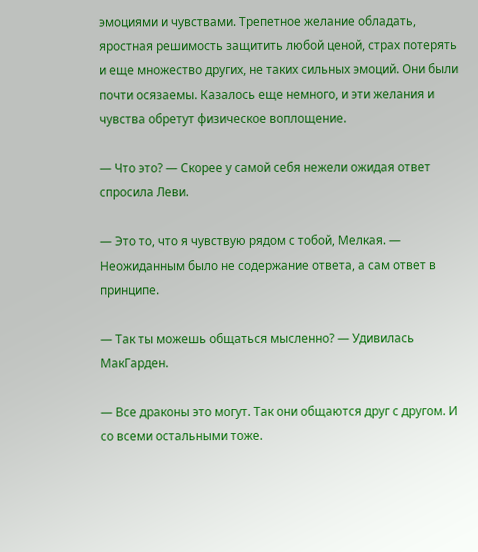эмоциями и чувствами. Трепетное желание обладать, яростная решимость защитить любой ценой, страх потерять и еще множество других, не таких сильных эмоций. Они были почти осязаемы. Казалось еще немного, и эти желания и чувства обретут физическое воплощение.

— Что это? — Скорее у самой себя нежели ожидая ответ спросила Леви.

— Это то, что я чувствую рядом с тобой, Мелкая. — Неожиданным было не содержание ответа, а сам ответ в принципе.

— Так ты можешь общаться мысленно? — Удивилась МакГарден.

— Все драконы это могут. Так они общаются друг с другом. И со всеми остальными тоже.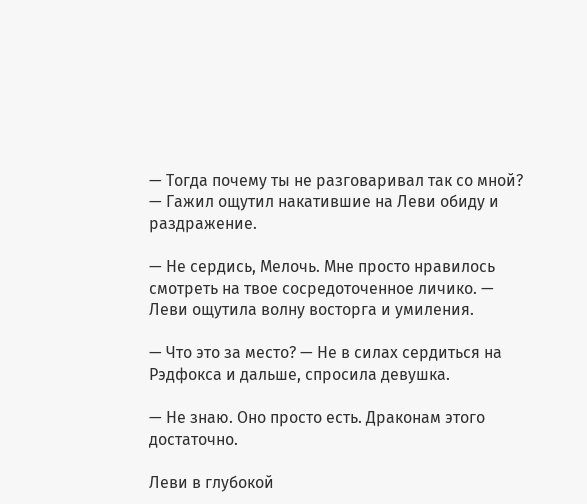— Тогда почему ты не разговаривал так со мной? — Гажил ощутил накатившие на Леви обиду и раздражение.

— Не сердись, Мелочь. Мне просто нравилось смотреть на твое сосредоточенное личико. — Леви ощутила волну восторга и умиления.

— Что это за место? — Не в силах сердиться на Рэдфокса и дальше, спросила девушка.

— Не знаю. Оно просто есть. Драконам этого достаточно.

Леви в глубокой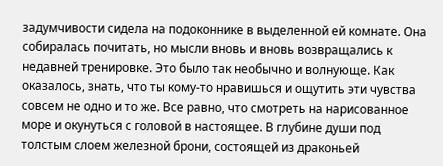задумчивости сидела на подоконнике в выделенной ей комнате. Она собиралась почитать, но мысли вновь и вновь возвращались к недавней тренировке. Это было так необычно и волнующе. Как оказалось, знать, что ты кому-то нравишься и ощутить эти чувства совсем не одно и то же. Все равно, что смотреть на нарисованное море и окунуться с головой в настоящее. В глубине души под толстым слоем железной брони, состоящей из драконьей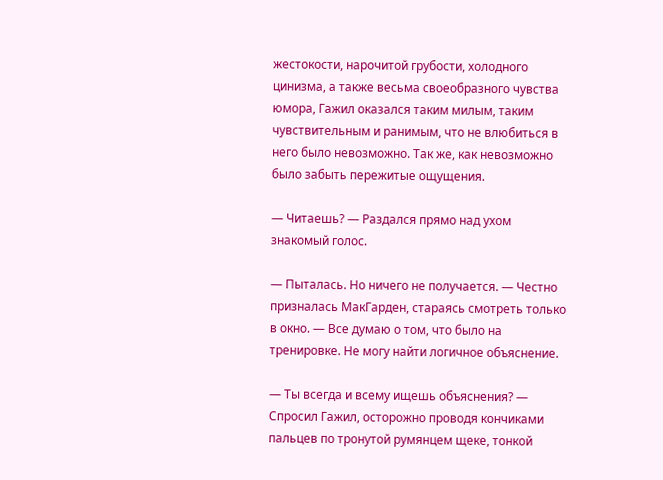жестокости, нарочитой грубости, холодного цинизма, а также весьма своеобразного чувства юмора, Гажил оказался таким милым, таким чувствительным и ранимым, что не влюбиться в него было невозможно. Так же, как невозможно было забыть пережитые ощущения.

— Читаешь? — Раздался прямо над ухом знакомый голос.

— Пыталась. Но ничего не получается. — Честно призналась МакГарден, стараясь смотреть только в окно. — Все думаю о том, что было на тренировке. Не могу найти логичное объяснение.

— Ты всегда и всему ищешь объяснения? — Спросил Гажил, осторожно проводя кончиками пальцев по тронутой румянцем щеке, тонкой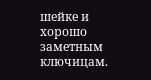шейке и хорошо заметным ключицам.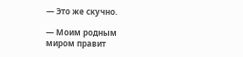— Это же скучно.

— Моим родным миром правит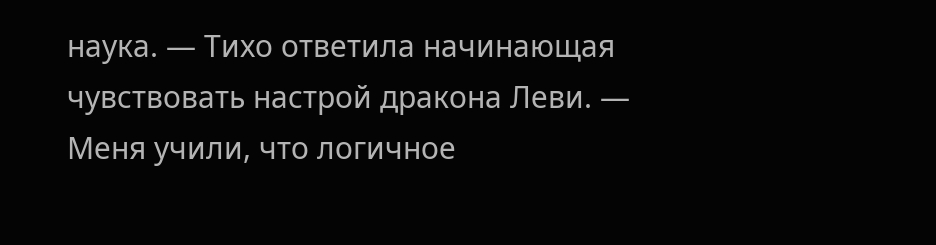наука. — Тихо ответила начинающая чувствовать настрой дракона Леви. — Меня учили, что логичное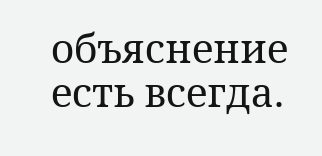объяснение есть всегда.